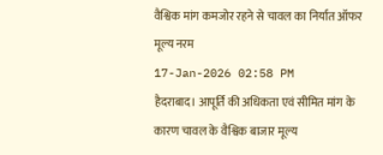वैश्विक मांग कमजोर रहने से चावल का निर्यात ऑफर मूल्य नरम
17-Jan-2026 02:58 PM
हैदराबाद। आपूर्ति की अधिकता एवं सीमित मांग के कारण चावल के वैश्विक बाजार मूल्य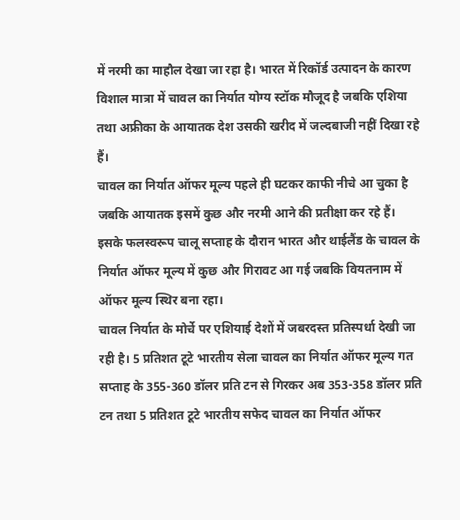में नरमी का माहौल देखा जा रहा है। भारत में रिकॉर्ड उत्पादन के कारण विशाल मात्रा में चावल का निर्यात योग्य स्टॉक मौजूद है जबकि एशिया तथा अफ्रीका के आयातक देश उसकी खरीद में जल्दबाजी नहीं दिखा रहे हैं।
चावल का निर्यात ऑफर मूल्य पहले ही घटकर काफी नीचे आ चुका है जबकि आयातक इसमें कुछ और नरमी आने की प्रतीक्षा कर रहे हैं।
इसके फलस्वरूप चालू सप्ताह के दौरान भारत और थाईलैंड के चावल के निर्यात ऑफर मूल्य में कुछ और गिरावट आ गई जबकि वियतनाम में ऑफर मूल्य स्थिर बना रहा।
चावल निर्यात के मोर्चे पर एशियाई देशों में जबरदस्त प्रतिस्पर्धा देखी जा रही है। 5 प्रतिशत टूटे भारतीय सेला चावल का निर्यात ऑफर मूल्य गत सप्ताह के 355-360 डॉलर प्रति टन से गिरकर अब 353-358 डॉलर प्रति टन तथा 5 प्रतिशत टूटे भारतीय सफेद चावल का निर्यात ऑफर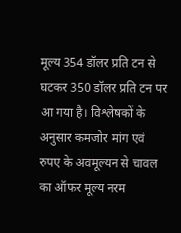मूल्य 354 डॉलर प्रति टन से घटकर 350 डॉलर प्रति टन पर आ गया है। विश्लेषकों के अनुसार कमजोर मांग एवं रुपए के अवमूल्यन से चावल का ऑफर मूल्य नरम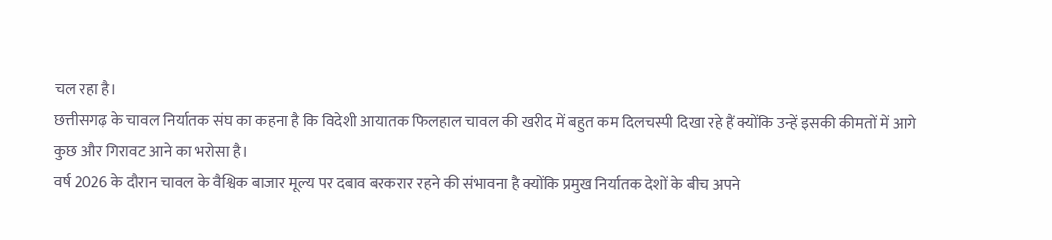चल रहा है।
छत्तीसगढ़ के चावल निर्यातक संघ का कहना है कि विदेशी आयातक फिलहाल चावल की खरीद में बहुत कम दिलचस्पी दिखा रहे हैं क्योंकि उन्हें इसकी कीमतों में आगे कुछ और गिरावट आने का भरोसा है।
वर्ष 2026 के दौरान चावल के वैश्विक बाजार मूल्य पर दबाव बरकरार रहने की संभावना है क्योंकि प्रमुख निर्यातक देशों के बीच अपने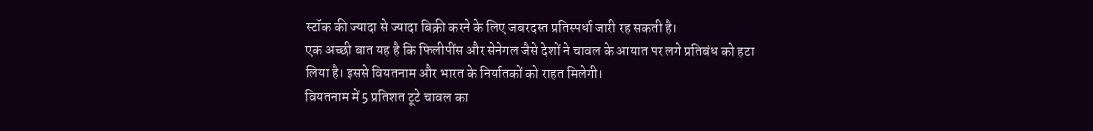स्टॉक की ज्यादा से ज्यादा बिक्री करने के लिए जबरदस्त प्रतिस्पर्धा जारी रह सकती है।
एक अच्छी बात यह है कि फिलीपींस और सेनेगल जैसे देशों ने चावल के आयात पर लगे प्रतिबंध को हटा लिया है। इससे वियतनाम और भारत के निर्यातकों को राहत मिलेगी।
वियतनाम में 5 प्रतिशत टूटे चावल का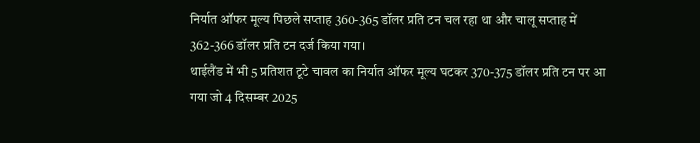निर्यात ऑफर मूल्य पिछले सप्ताह 360-365 डॉलर प्रति टन चल रहा था और चालू सप्ताह में 362-366 डॉलर प्रति टन दर्ज किया गया।
थाईलैंड में भी 5 प्रतिशत टूटे चावल का निर्यात ऑफर मूल्य घटकर 370-375 डॉलर प्रति टन पर आ गया जो 4 दिसम्बर 2025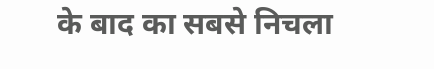के बाद का सबसे निचला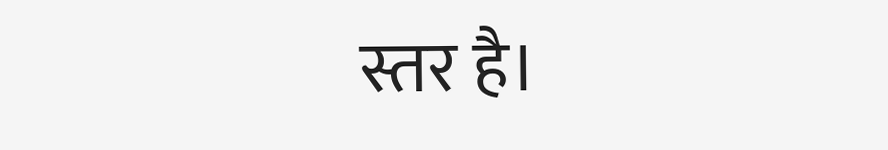स्तर है।